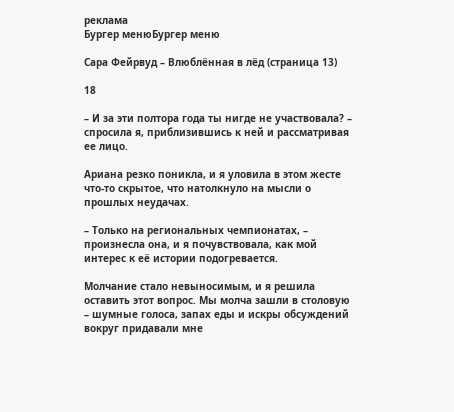реклама
Бургер менюБургер меню

Сара Фейрвуд – Влюблённая в лёд (страница 13)

18

– И за эти полтора года ты нигде не участвовала? – спросила я, приблизившись к ней и рассматривая ее лицо.

Ариана резко поникла, и я уловила в этом жесте что-то скрытое, что натолкнуло на мысли о прошлых неудачах.

– Только на региональных чемпионатах, – произнесла она, и я почувствовала, как мой интерес к её истории подогревается.

Молчание стало невыносимым, и я решила оставить этот вопрос. Мы молча зашли в столовую – шумные голоса, запах еды и искры обсуждений вокруг придавали мне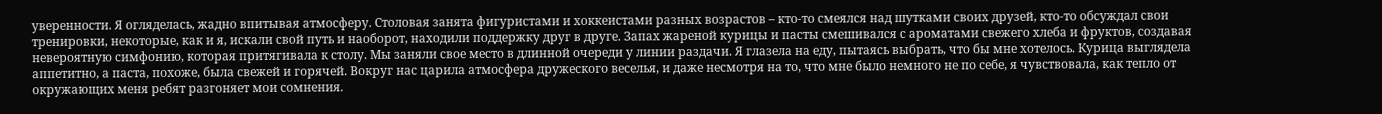уверенности. Я огляделась, жадно впитывая атмосферу. Столовая занята фигуристами и хоккеистами разных возрастов – кто-то смеялся над шутками своих друзей, кто-то обсуждал свои тренировки, некоторые, как и я, искали свой путь и наоборот, находили поддержку друг в друге. Запах жареной курицы и пасты смешивался с ароматами свежего хлеба и фруктов, создавая невероятную симфонию, которая притягивала к столу. Мы заняли свое место в длинной очереди у линии раздачи. Я глазела на еду, пытаясь выбрать, что бы мне хотелось. Курица выглядела аппетитно, а паста, похоже, была свежей и горячей. Вокруг нас царила атмосфера дружеского веселья, и даже несмотря на то, что мне было немного не по себе, я чувствовала, как тепло от окружающих меня ребят разгоняет мои сомнения.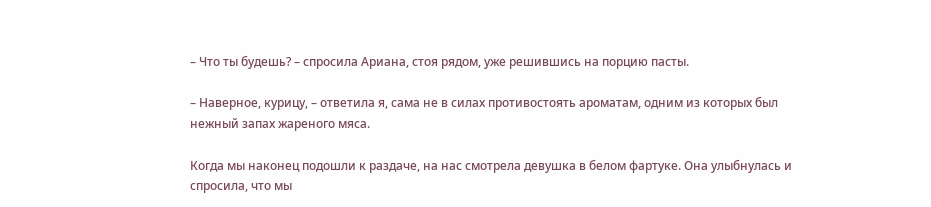– Что ты будешь? – спросила Ариана, стоя рядом, уже решившись на порцию пасты.

– Наверное, курицу, – ответила я, сама не в силах противостоять ароматам, одним из которых был нежный запах жареного мяса.

Когда мы наконец подошли к раздаче, на нас смотрела девушка в белом фартуке. Она улыбнулась и спросила, что мы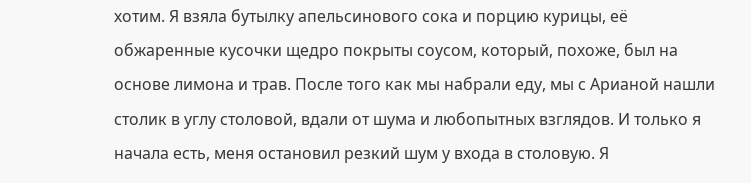хотим. Я взяла бутылку апельсинового сока и порцию курицы, её обжаренные кусочки щедро покрыты соусом, который, похоже, был на основе лимона и трав. После того как мы набрали еду, мы с Арианой нашли столик в углу столовой, вдали от шума и любопытных взглядов. И только я начала есть, меня остановил резкий шум у входа в столовую. Я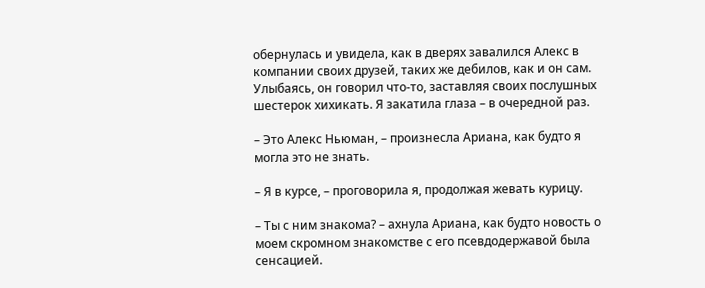обернулась и увидела, как в дверях завалился Алекс в компании своих друзей, таких же дебилов, как и он сам. Улыбаясь, он говорил что-то, заставляя своих послушных шестерок хихикать. Я закатила глаза – в очередной раз.

– Это Алекс Ньюман, – произнесла Ариана, как будто я могла это не знать.

– Я в курсе, – проговорила я, продолжая жевать курицу.

– Ты с ним знакома? – ахнула Ариана, как будто новость о моем скромном знакомстве с его псевдодержавой была сенсацией.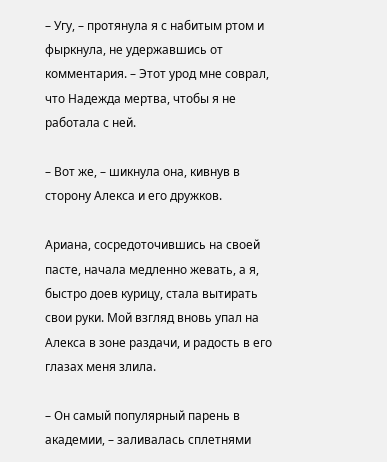– Угу, – протянула я с набитым ртом и фыркнула, не удержавшись от комментария. – Этот урод мне соврал, что Надежда мертва, чтобы я не работала с ней.

– Вот же, – шикнула она, кивнув в сторону Алекса и его дружков.

Ариана, сосредоточившись на своей пасте, начала медленно жевать, а я, быстро доев курицу, стала вытирать свои руки. Мой взгляд вновь упал на Алекса в зоне раздачи, и радость в его глазах меня злила.

– Он самый популярный парень в академии, – заливалась сплетнями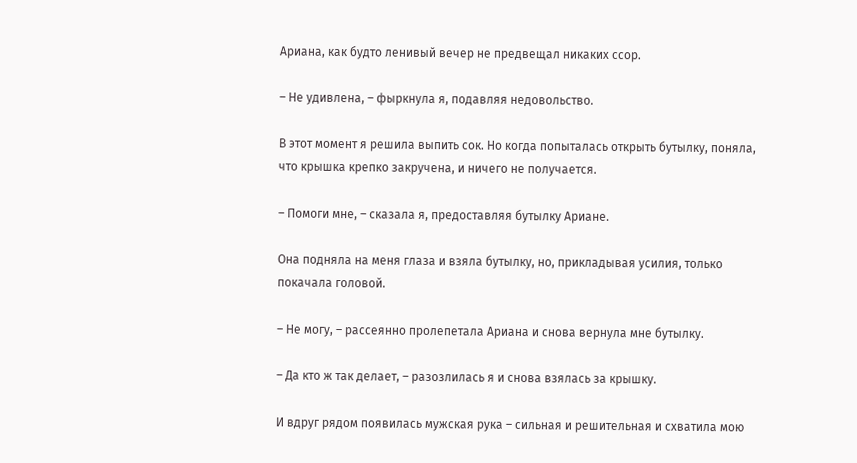Ариана, как будто ленивый вечер не предвещал никаких ссор.

– Не удивлена, – фыркнула я, подавляя недовольство.

В этот момент я решила выпить сок. Но когда попыталась открыть бутылку, поняла, что крышка крепко закручена, и ничего не получается.

– Помоги мне, – сказала я, предоставляя бутылку Ариане.

Она подняла на меня глаза и взяла бутылку, но, прикладывая усилия, только покачала головой.

– Не могу, – рассеянно пролепетала Ариана и снова вернула мне бутылку.

– Да кто ж так делает, – разозлилась я и снова взялась за крышку.

И вдруг рядом появилась мужская рука – сильная и решительная и схватила мою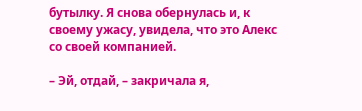бутылку. Я снова обернулась и, к своему ужасу, увидела, что это Алекс со своей компанией.

– Эй, отдай, – закричала я,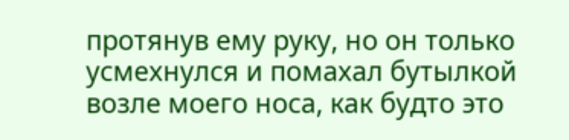протянув ему руку, но он только усмехнулся и помахал бутылкой возле моего носа, как будто это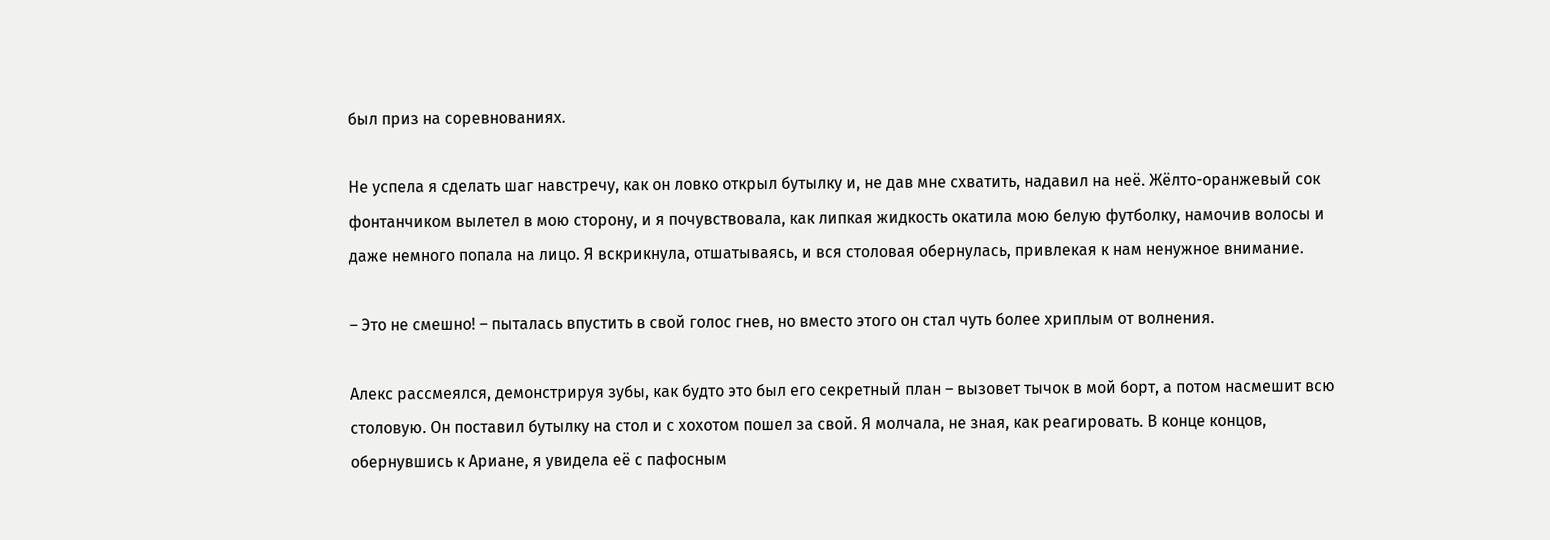был приз на соревнованиях.

Не успела я сделать шаг навстречу, как он ловко открыл бутылку и, не дав мне схватить, надавил на неё. Жёлто-оранжевый сок фонтанчиком вылетел в мою сторону, и я почувствовала, как липкая жидкость окатила мою белую футболку, намочив волосы и даже немного попала на лицо. Я вскрикнула, отшатываясь, и вся столовая обернулась, привлекая к нам ненужное внимание.

– Это не смешно! – пыталась впустить в свой голос гнев, но вместо этого он стал чуть более хриплым от волнения.

Алекс рассмеялся, демонстрируя зубы, как будто это был его секретный план – вызовет тычок в мой борт, а потом насмешит всю столовую. Он поставил бутылку на стол и с хохотом пошел за свой. Я молчала, не зная, как реагировать. В конце концов, обернувшись к Ариане, я увидела её с пафосным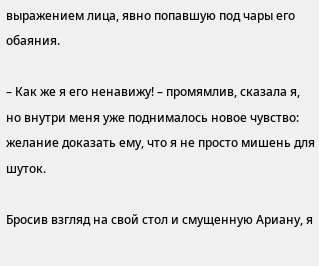выражением лица, явно попавшую под чары его обаяния.

– Как же я его ненавижу! – промямлив, сказала я, но внутри меня уже поднималось новое чувство: желание доказать ему, что я не просто мишень для шуток.

Бросив взгляд на свой стол и смущенную Ариану, я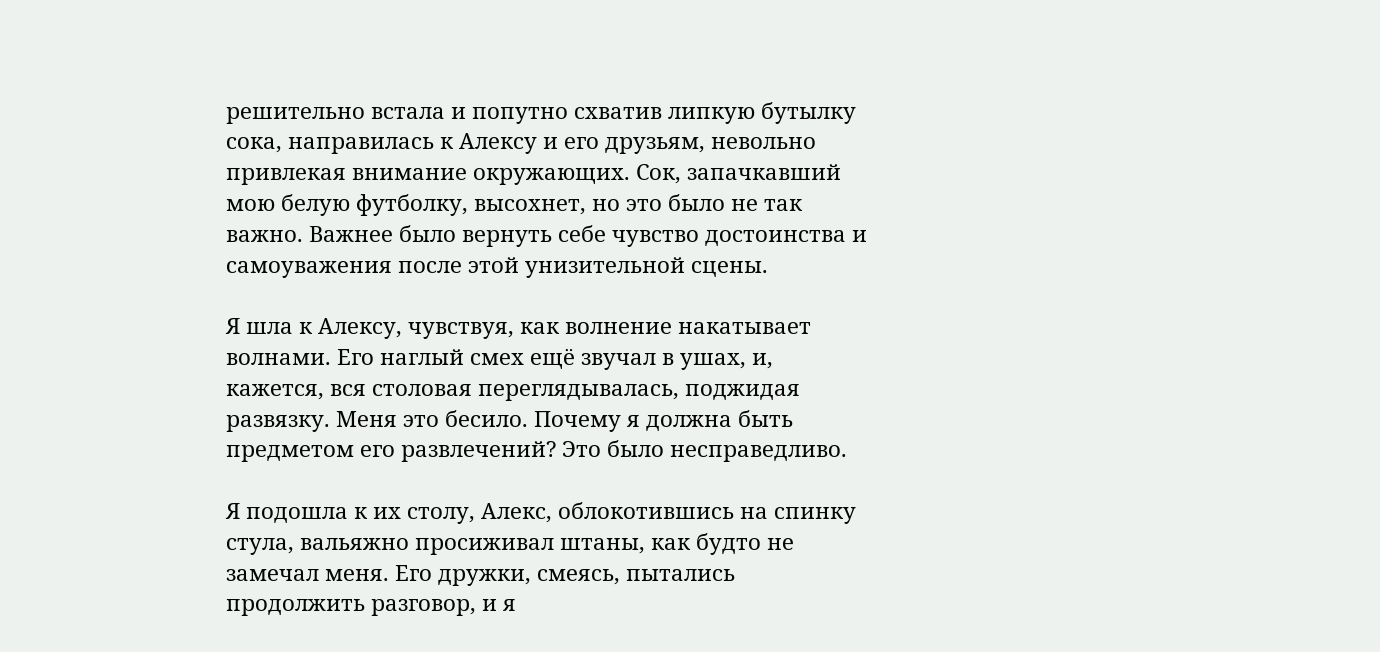решительно встала и попутно схватив липкую бутылку сока, направилась к Алексу и его друзьям, невольно привлекая внимание окружающих. Сок, запачкавший мою белую футболку, высохнет, но это было не так важно. Важнее было вернуть себе чувство достоинства и самоуважения после этой унизительной сцены.

Я шла к Алексу, чувствуя, как волнение накатывает волнами. Его наглый смех ещё звучал в ушах, и, кажется, вся столовая переглядывалась, поджидая развязку. Меня это бесило. Почему я должна быть предметом его развлечений? Это было несправедливо.

Я подошла к их столу, Алекс, облокотившись на спинку стула, вальяжно просиживал штаны, как будто не замечал меня. Его дружки, смеясь, пытались продолжить разговор, и я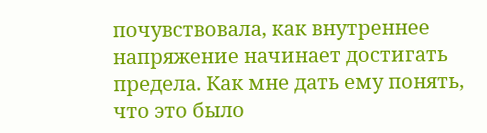почувствовала, как внутреннее напряжение начинает достигать предела. Как мне дать ему понять, что это было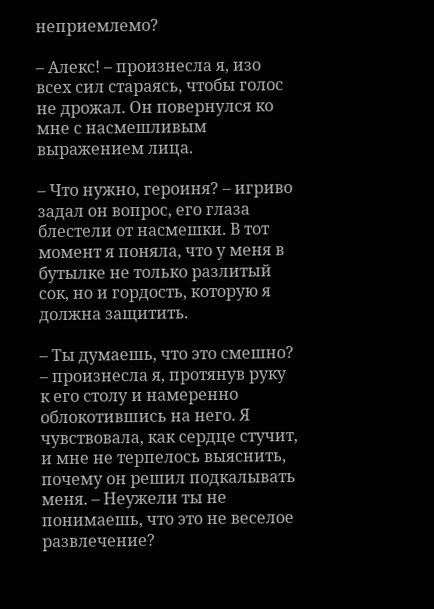неприемлемо?

– Алекс! – произнесла я, изо всех сил стараясь, чтобы голос не дрожал. Он повернулся ко мне с насмешливым выражением лица.

– Что нужно, героиня? – игриво задал он вопрос, его глаза блестели от насмешки. В тот момент я поняла, что у меня в бутылке не только разлитый сок, но и гордость, которую я должна защитить.

– Ты думаешь, что это смешно? – произнесла я, протянув руку к его столу и намеренно облокотившись на него. Я чувствовала, как сердце стучит, и мне не терпелось выяснить, почему он решил подкалывать меня. – Неужели ты не понимаешь, что это не веселое развлечение?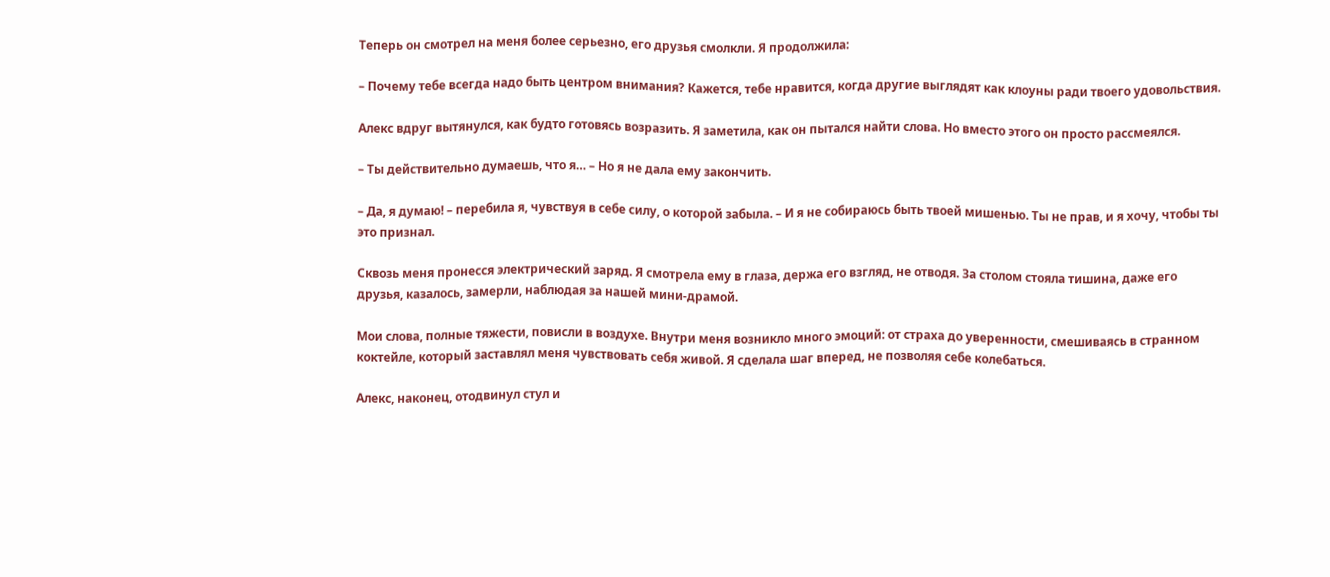Теперь он смотрел на меня более серьезно, его друзья смолкли. Я продолжила:

– Почему тебе всегда надо быть центром внимания? Кажется, тебе нравится, когда другие выглядят как клоуны ради твоего удовольствия.

Алекс вдруг вытянулся, как будто готовясь возразить. Я заметила, как он пытался найти слова. Но вместо этого он просто рассмеялся.

– Ты действительно думаешь, что я… – Но я не дала ему закончить.

– Да, я думаю! – перебила я, чувствуя в себе силу, о которой забыла. – И я не собираюсь быть твоей мишенью. Ты не прав, и я хочу, чтобы ты это признал.

Сквозь меня пронесся электрический заряд. Я смотрела ему в глаза, держа его взгляд, не отводя. За столом стояла тишина, даже его друзья, казалось, замерли, наблюдая за нашей мини-драмой.

Мои слова, полные тяжести, повисли в воздухе. Внутри меня возникло много эмоций: от страха до уверенности, смешиваясь в странном коктейле, который заставлял меня чувствовать себя живой. Я сделала шаг вперед, не позволяя себе колебаться.

Алекс, наконец, отодвинул стул и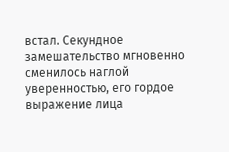встал. Секундное замешательство мгновенно сменилось наглой уверенностью, его гордое выражение лица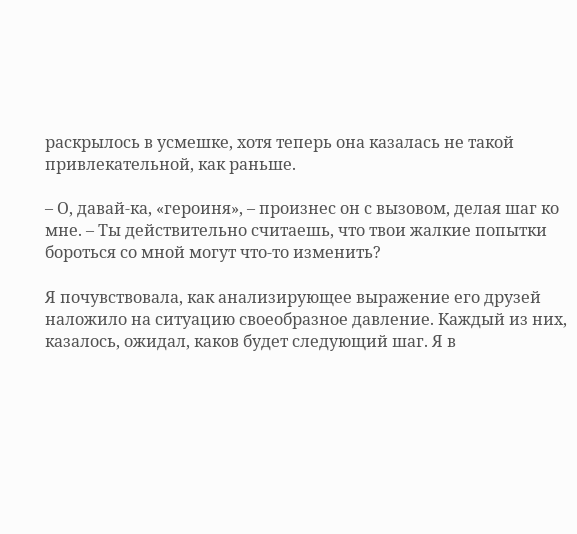раскрылось в усмешке, хотя теперь она казалась не такой привлекательной, как раньше.

– О, давай-ка, «героиня», – произнес он с вызовом, делая шаг ко мне. – Ты действительно считаешь, что твои жалкие попытки бороться со мной могут что-то изменить?

Я почувствовала, как анализирующее выражение его друзей наложило на ситуацию своеобразное давление. Каждый из них, казалось, ожидал, каков будет следующий шаг. Я в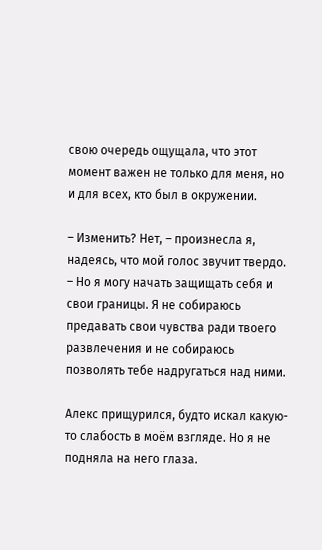свою очередь ощущала, что этот момент важен не только для меня, но и для всех, кто был в окружении.

– Изменить? Нет, – произнесла я, надеясь, что мой голос звучит твердо. – Но я могу начать защищать себя и свои границы. Я не собираюсь предавать свои чувства ради твоего развлечения и не собираюсь позволять тебе надругаться над ними.

Алекс прищурился, будто искал какую-то слабость в моём взгляде. Но я не подняла на него глаза.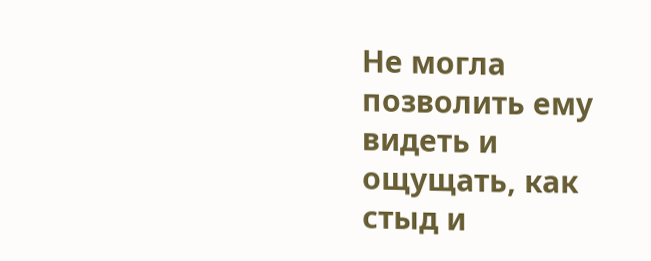Не могла позволить ему видеть и ощущать, как стыд и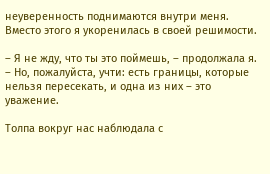неуверенность поднимаются внутри меня. Вместо этого я укоренилась в своей решимости.

– Я не жду, что ты это поймешь, – продолжала я. – Но, пожалуйста, учти: есть границы, которые нельзя пересекать, и одна из них – это уважение.

Толпа вокруг нас наблюдала с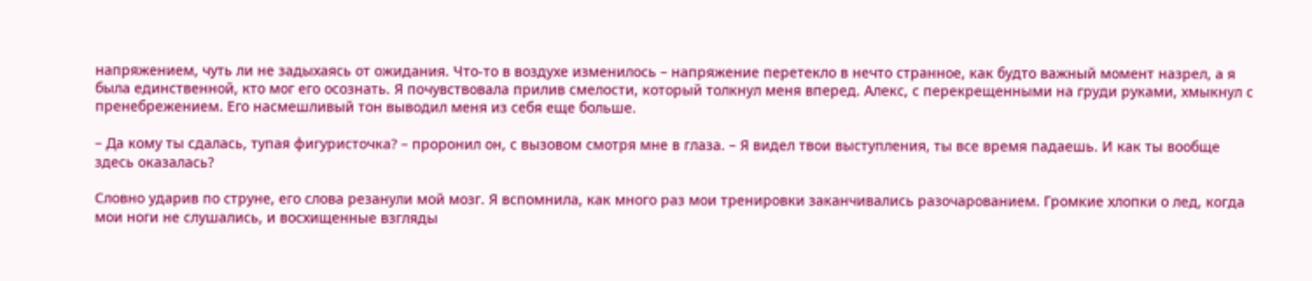напряжением, чуть ли не задыхаясь от ожидания. Что-то в воздухе изменилось – напряжение перетекло в нечто странное, как будто важный момент назрел, а я была единственной, кто мог его осознать. Я почувствовала прилив смелости, который толкнул меня вперед. Алекс, с перекрещенными на груди руками, хмыкнул с пренебрежением. Его насмешливый тон выводил меня из себя еще больше.

– Да кому ты сдалась, тупая фигуристочка? – проронил он, с вызовом смотря мне в глаза. – Я видел твои выступления, ты все время падаешь. И как ты вообще здесь оказалась?

Словно ударив по струне, его слова резанули мой мозг. Я вспомнила, как много раз мои тренировки заканчивались разочарованием. Громкие хлопки о лед, когда мои ноги не слушались, и восхищенные взгляды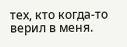тех, кто когда-то верил в меня.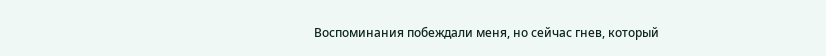Воспоминания побеждали меня, но сейчас гнев, который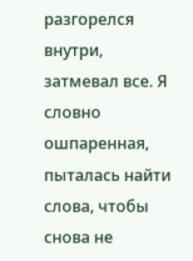разгорелся внутри, затмевал все. Я словно ошпаренная, пыталась найти слова, чтобы снова не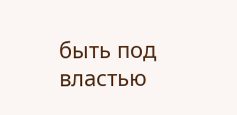быть под властью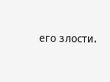его злости.